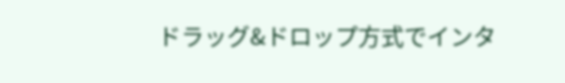ドラッグ&ドロップ方式でインタ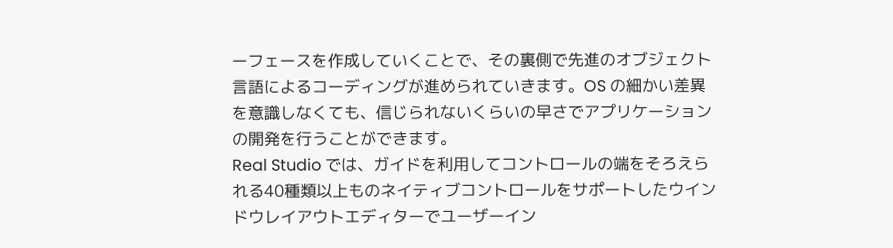ーフェースを作成していくことで、その裏側で先進のオブジェクト言語によるコーディングが進められていきます。OS の細かい差異を意識しなくても、信じられないくらいの早さでアプリケーションの開発を行うことができます。
Real Studio では、ガイドを利用してコントロールの端をそろえられる40種類以上ものネイティブコントロールをサポートしたウインドウレイアウトエディターでユーザーイン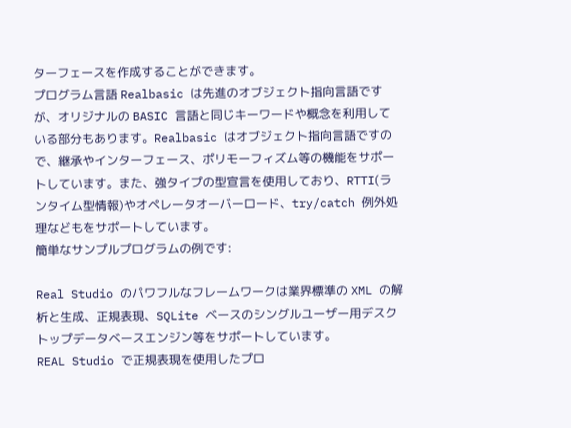ターフェースを作成することができます。
プログラム言語 Realbasic は先進のオブジェクト指向言語ですが、オリジナルの BASIC 言語と同じキーワードや概念を利用している部分もあります。Realbasic はオブジェクト指向言語ですので、継承やインターフェース、ポリモーフィズム等の機能をサポートしています。また、強タイプの型宣言を使用しており、RTTI(ランタイム型情報)やオペレータオーバーロード、try/catch 例外処理などもをサポートしています。
簡単なサンプルプログラムの例です:

Real Studio のパワフルなフレームワークは業界標準の XML の解析と生成、正規表現、SQLite ベースのシングルユーザー用デスクトップデータベースエンジン等をサポートしています。
REAL Studio で正規表現を使用したプロ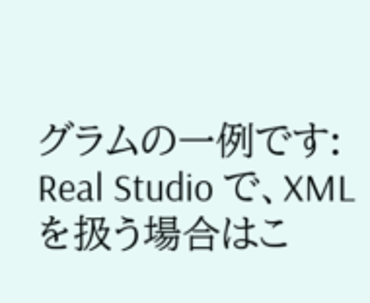グラムの一例です:
Real Studio で、XML を扱う場合はこ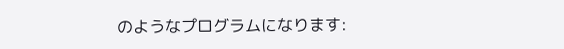のようなプログラムになります: